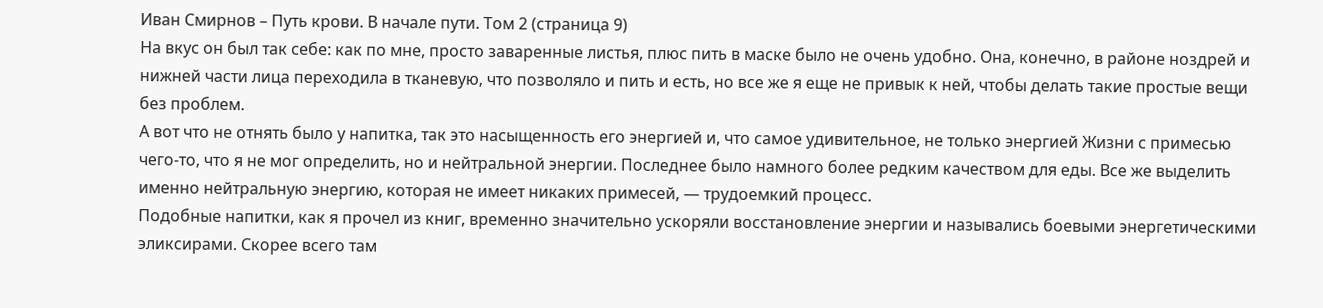Иван Смирнов – Путь крови. В начале пути. Том 2 (страница 9)
На вкус он был так себе: как по мне, просто заваренные листья, плюс пить в маске было не очень удобно. Она, конечно, в районе ноздрей и нижней части лица переходила в тканевую, что позволяло и пить и есть, но все же я еще не привык к ней, чтобы делать такие простые вещи без проблем.
А вот что не отнять было у напитка, так это насыщенность его энергией и, что самое удивительное, не только энергией Жизни с примесью чего-то, что я не мог определить, но и нейтральной энергии. Последнее было намного более редким качеством для еды. Все же выделить именно нейтральную энергию, которая не имеет никаких примесей, — трудоемкий процесс.
Подобные напитки, как я прочел из книг, временно значительно ускоряли восстановление энергии и назывались боевыми энергетическими эликсирами. Скорее всего там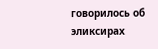говорилось об эликсирах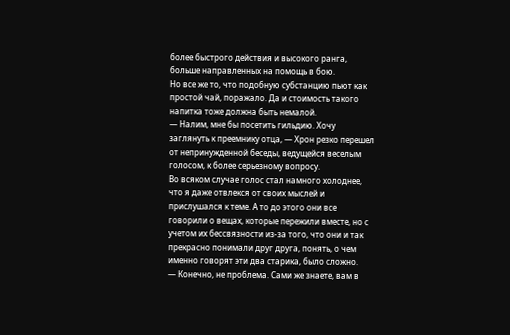более быстрого действия и высокого ранга, больше направленных на помощь в бою.
Но все же то, что подобную субстанцию пьют как простой чай, поражало. Да и стоимость такого напитка тоже должна быть немалой.
— Налим, мне бы посетить гильдию. Хочу заглянуть к преемнику отца, — Хрон резко перешел от непринужденной беседы, ведущейся веселым голосом, к более серьезному вопросу.
Во всяком случае голос стал намного холоднее, что я даже отвлекся от своих мыслей и прислушался к теме. А то до этого они все говорили о вещах, которые пережили вместе, но с учетом их бессвязности из-за того, что они и так прекрасно понимали друг друга, понять, о чем именно говорят эти два старика, было сложно.
— Конечно, не проблема. Сами же знаете, вам в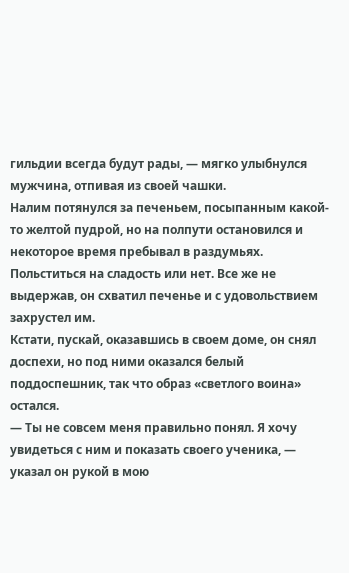гильдии всегда будут рады, — мягко улыбнулся мужчина, отпивая из своей чашки.
Налим потянулся за печеньем, посыпанным какой-то желтой пудрой, но на полпути остановился и некоторое время пребывал в раздумьях. Польститься на сладость или нет. Все же не выдержав, он схватил печенье и с удовольствием захрустел им.
Кстати, пускай, оказавшись в своем доме, он снял доспехи, но под ними оказался белый поддоспешник, так что образ «светлого воина» остался.
— Ты не совсем меня правильно понял. Я хочу увидеться с ним и показать своего ученика, — указал он рукой в мою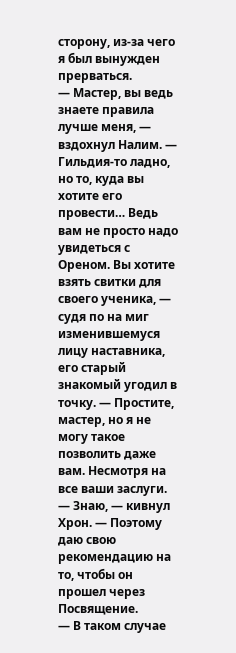сторону, из-за чего я был вынужден прерваться.
— Мастер, вы ведь знаете правила лучше меня, — вздохнул Налим. — Гильдия-то ладно, но то, куда вы хотите его провести… Ведь вам не просто надо увидеться с Ореном. Вы хотите взять свитки для своего ученика, — судя по на миг изменившемуся лицу наставника, его старый знакомый угодил в точку. — Простите, мастер, но я не могу такое позволить даже вам. Несмотря на все ваши заслуги.
— Знаю, — кивнул Хрон. — Поэтому даю свою рекомендацию на то, чтобы он прошел через Посвящение.
— В таком случае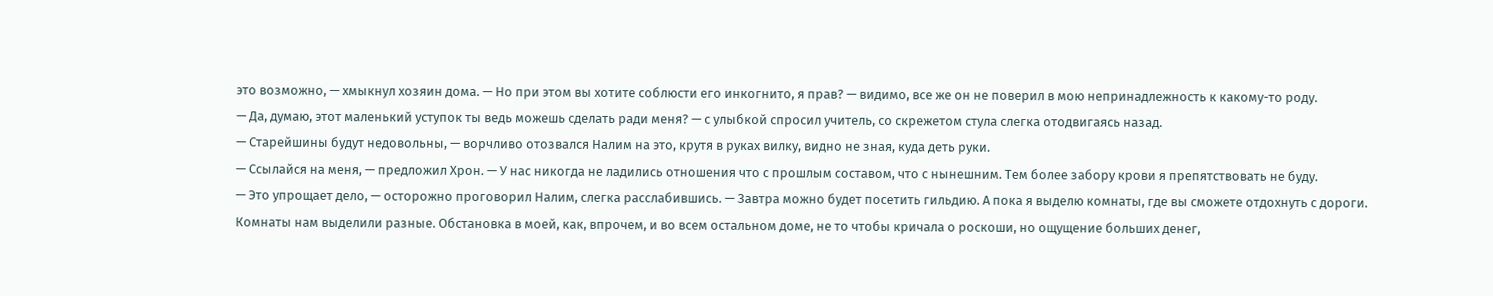это возможно, — хмыкнул хозяин дома. — Но при этом вы хотите соблюсти его инкогнито, я прав? — видимо, все же он не поверил в мою непринадлежность к какому-то роду.
— Да, думаю, этот маленький уступок ты ведь можешь сделать ради меня? — с улыбкой спросил учитель, со скрежетом стула слегка отодвигаясь назад.
— Старейшины будут недовольны, — ворчливо отозвался Налим на это, крутя в руках вилку, видно не зная, куда деть руки.
— Ссылайся на меня, — предложил Хрон. — У нас никогда не ладились отношения что с прошлым составом, что с нынешним. Тем более забору крови я препятствовать не буду.
— Это упрощает дело, — осторожно проговорил Налим, слегка расслабившись. — Завтра можно будет посетить гильдию. А пока я выделю комнаты, где вы сможете отдохнуть с дороги.
Комнаты нам выделили разные. Обстановка в моей, как, впрочем, и во всем остальном доме, не то чтобы кричала о роскоши, но ощущение больших денег,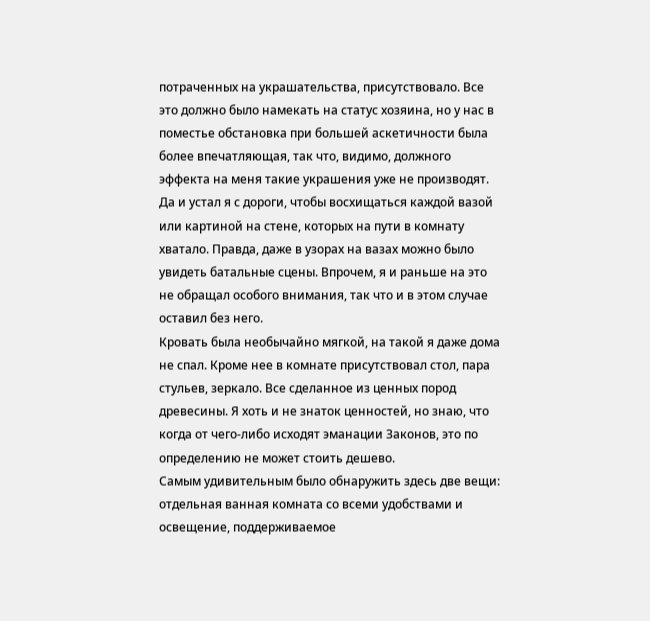потраченных на украшательства, присутствовало. Все это должно было намекать на статус хозяина, но у нас в поместье обстановка при большей аскетичности была более впечатляющая, так что, видимо, должного эффекта на меня такие украшения уже не производят. Да и устал я с дороги, чтобы восхищаться каждой вазой или картиной на стене, которых на пути в комнату хватало. Правда, даже в узорах на вазах можно было увидеть батальные сцены. Впрочем, я и раньше на это не обращал особого внимания, так что и в этом случае оставил без него.
Кровать была необычайно мягкой, на такой я даже дома не спал. Кроме нее в комнате присутствовал стол, пара стульев, зеркало. Все сделанное из ценных пород древесины. Я хоть и не знаток ценностей, но знаю, что когда от чего-либо исходят эманации Законов, это по определению не может стоить дешево.
Самым удивительным было обнаружить здесь две вещи: отдельная ванная комната со всеми удобствами и освещение, поддерживаемое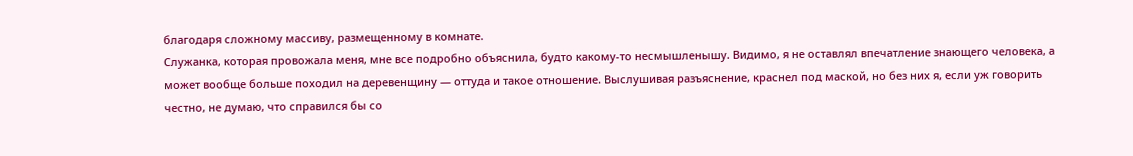благодаря сложному массиву, размещенному в комнате.
Служанка, которая провожала меня, мне все подробно объяснила, будто какому-то несмышленышу. Видимо, я не оставлял впечатление знающего человека, а может вообще больше походил на деревенщину — оттуда и такое отношение. Выслушивая разъяснение, краснел под маской, но без них я, если уж говорить честно, не думаю, что справился бы со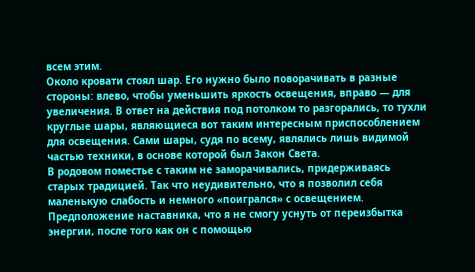всем этим.
Около кровати стоял шар. Его нужно было поворачивать в разные стороны: влево, чтобы уменьшить яркость освещения, вправо — для увеличения. В ответ на действия под потолком то разгорались, то тухли круглые шары, являющиеся вот таким интересным приспособлением для освещения. Сами шары, судя по всему, являлись лишь видимой частью техники, в основе которой был Закон Света.
В родовом поместье с таким не заморачивались, придерживаясь старых традицией. Так что неудивительно, что я позволил себя маленькую слабость и немного «поигрался» с освещением.
Предположение наставника, что я не смогу уснуть от переизбытка энергии, после того как он с помощью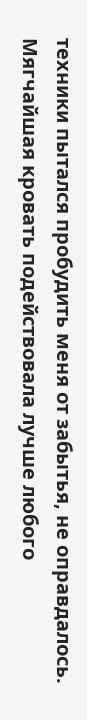техники пытался пробудить меня от забытья, не оправдалось. Мягчайшая кровать подействовала лучше любого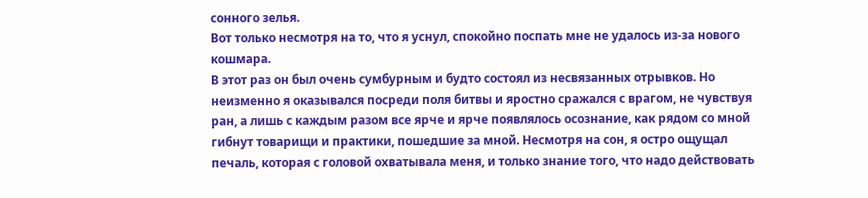сонного зелья.
Вот только несмотря на то, что я уснул, спокойно поспать мне не удалось из-за нового кошмара.
В этот раз он был очень сумбурным и будто состоял из несвязанных отрывков. Но неизменно я оказывался посреди поля битвы и яростно сражался с врагом, не чувствуя ран, а лишь с каждым разом все ярче и ярче появлялось осознание, как рядом со мной гибнут товарищи и практики, пошедшие за мной. Несмотря на сон, я остро ощущал печаль, которая с головой охватывала меня, и только знание того, что надо действовать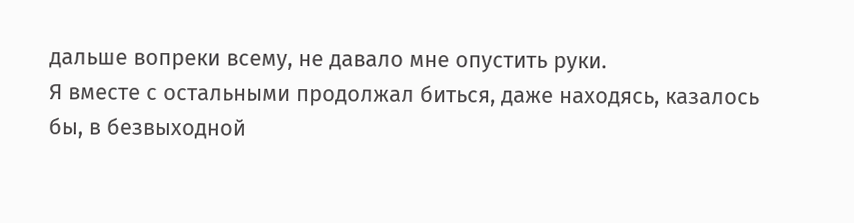дальше вопреки всему, не давало мне опустить руки.
Я вместе с остальными продолжал биться, даже находясь, казалось бы, в безвыходной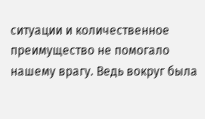ситуации и количественное преимущество не помогало нашему врагу. Ведь вокруг была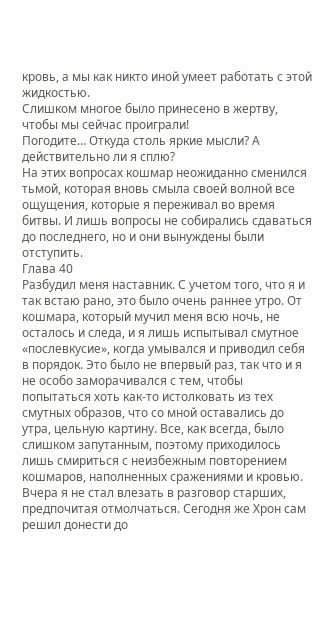кровь, а мы как никто иной умеет работать с этой жидкостью.
Слишком многое было принесено в жертву, чтобы мы сейчас проиграли!
Погодите… Откуда столь яркие мысли? А действительно ли я сплю?
На этих вопросах кошмар неожиданно сменился тьмой, которая вновь смыла своей волной все ощущения, которые я переживал во время битвы. И лишь вопросы не собирались сдаваться до последнего, но и они вынуждены были отступить.
Глава 40
Разбудил меня наставник. С учетом того, что я и так встаю рано, это было очень раннее утро. От кошмара, который мучил меня всю ночь, не осталось и следа, и я лишь испытывал смутное «послевкусие», когда умывался и приводил себя в порядок. Это было не впервый раз, так что и я не особо заморачивался с тем, чтобы попытаться хоть как-то истолковать из тех смутных образов, что со мной оставались до утра, цельную картину. Все, как всегда, было слишком запутанным, поэтому приходилось лишь смириться с неизбежным повторением кошмаров, наполненных сражениями и кровью.
Вчера я не стал влезать в разговор старших, предпочитая отмолчаться. Сегодня же Хрон сам решил донести до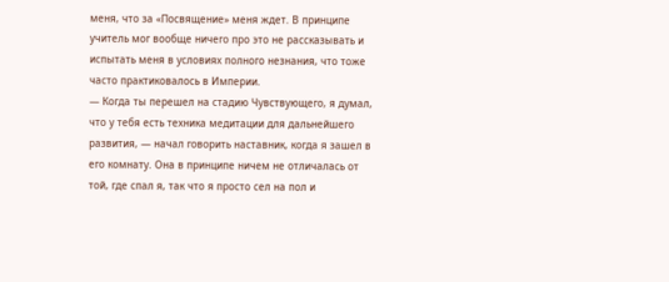меня, что за «Посвящение» меня ждет. В принципе учитель мог вообще ничего про это не рассказывать и испытать меня в условиях полного незнания, что тоже часто практиковалось в Империи.
— Когда ты перешел на стадию Чувствующего, я думал, что у тебя есть техника медитации для дальнейшего развития, — начал говорить наставник, когда я зашел в его комнату. Она в принципе ничем не отличалась от той, где спал я, так что я просто сел на пол и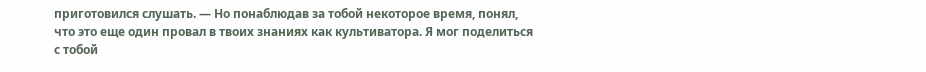приготовился слушать. — Но понаблюдав за тобой некоторое время, понял, что это еще один провал в твоих знаниях как культиватора. Я мог поделиться с тобой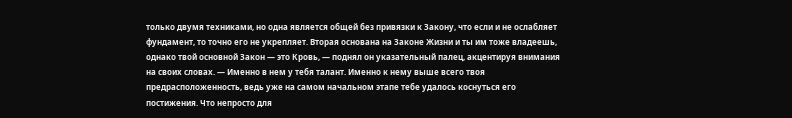только двумя техниками, но одна является общей без привязки к Закону, что если и не ослабляет фундамент, то точно его не укрепляет. Вторая основана на Законе Жизни и ты им тоже владеешь, однако твой основной Закон — это Кровь, — поднял он указательный палец, акцентируя внимания на своих словах. — Именно в нем у тебя талант. Именно к нему выше всего твоя предрасположенность, ведь уже на самом начальном этапе тебе удалось коснуться его постижения. Что непросто для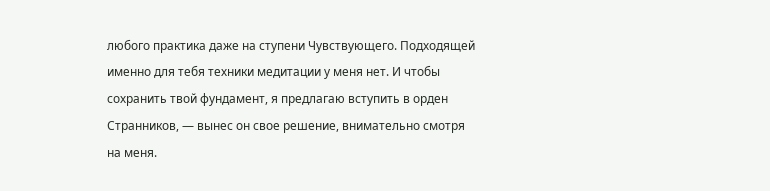любого практика даже на ступени Чувствующего. Подходящей именно для тебя техники медитации у меня нет. И чтобы сохранить твой фундамент, я предлагаю вступить в орден Странников, — вынес он свое решение, внимательно смотря на меня.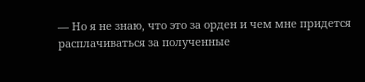— Но я не знаю, что это за орден и чем мне придется расплачиваться за полученные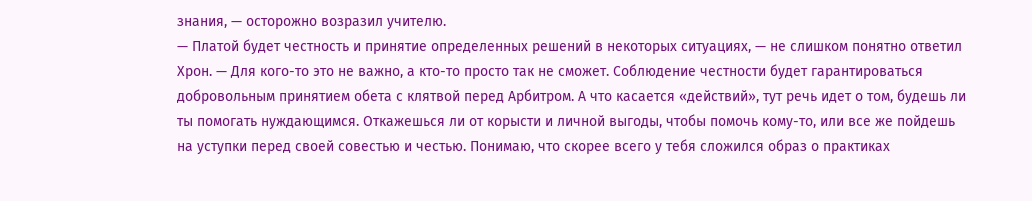знания, — осторожно возразил учителю.
— Платой будет честность и принятие определенных решений в некоторых ситуациях, — не слишком понятно ответил Хрон. — Для кого-то это не важно, а кто-то просто так не сможет. Соблюдение честности будет гарантироваться добровольным принятием обета с клятвой перед Арбитром. А что касается «действий», тут речь идет о том, будешь ли ты помогать нуждающимся. Откажешься ли от корысти и личной выгоды, чтобы помочь кому-то, или все же пойдешь на уступки перед своей совестью и честью. Понимаю, что скорее всего у тебя сложился образ о практиках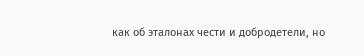как об эталонах чести и добродетели, но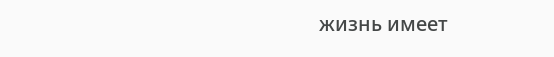жизнь имеет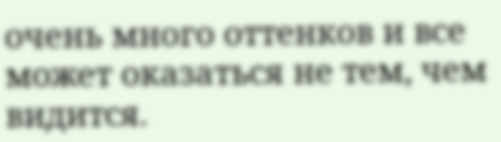очень много оттенков и все может оказаться не тем, чем видится.